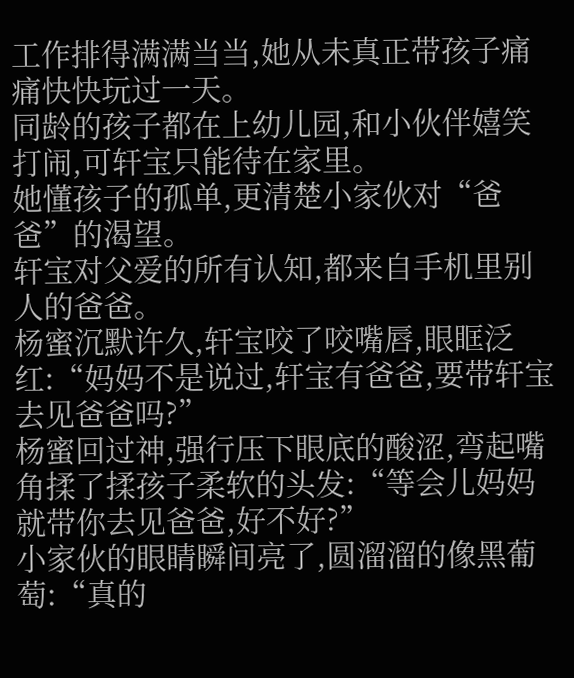工作排得满满当当,她从未真正带孩子痛痛快快玩过一天。
同龄的孩子都在上幼儿园,和小伙伴嬉笑打闹,可轩宝只能待在家里。
她懂孩子的孤单,更清楚小家伙对“爸爸”的渴望。
轩宝对父爱的所有认知,都来自手机里别人的爸爸。
杨蜜沉默许久,轩宝咬了咬嘴唇,眼眶泛红:“妈妈不是说过,轩宝有爸爸,要带轩宝去见爸爸吗?”
杨蜜回过神,强行压下眼底的酸涩,弯起嘴角揉了揉孩子柔软的头发:“等会儿妈妈就带你去见爸爸,好不好?”
小家伙的眼睛瞬间亮了,圆溜溜的像黑葡萄:“真的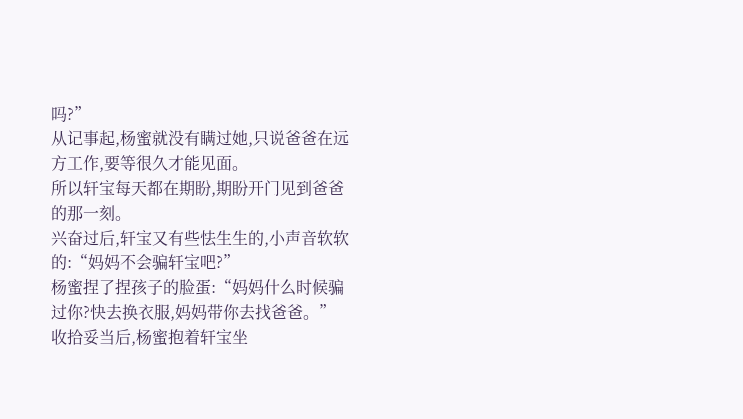吗?”
从记事起,杨蜜就没有瞒过她,只说爸爸在远方工作,要等很久才能见面。
所以轩宝每天都在期盼,期盼开门见到爸爸的那一刻。
兴奋过后,轩宝又有些怯生生的,小声音软软的:“妈妈不会骗轩宝吧?”
杨蜜捏了捏孩子的脸蛋:“妈妈什么时候骗过你?快去换衣服,妈妈带你去找爸爸。”
收拾妥当后,杨蜜抱着轩宝坐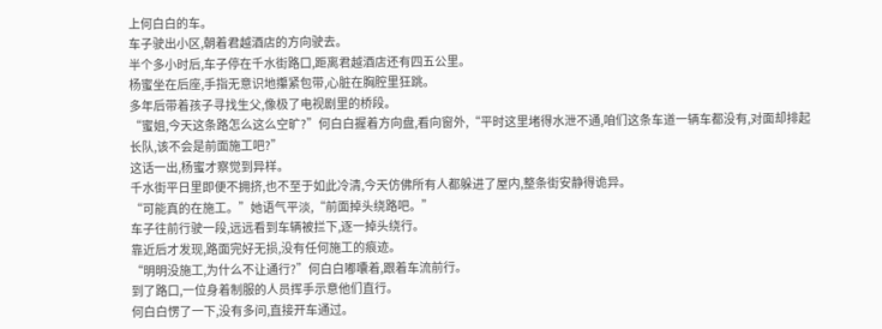上何白白的车。
车子驶出小区,朝着君越酒店的方向驶去。
半个多小时后,车子停在千水街路口,距离君越酒店还有四五公里。
杨蜜坐在后座,手指无意识地攥紧包带,心脏在胸腔里狂跳。
多年后带着孩子寻找生父,像极了电视剧里的桥段。
“蜜姐,今天这条路怎么这么空旷?”何白白握着方向盘,看向窗外,“平时这里堵得水泄不通,咱们这条车道一辆车都没有,对面却排起长队,该不会是前面施工吧?”
这话一出,杨蜜才察觉到异样。
千水街平日里即便不拥挤,也不至于如此冷清,今天仿佛所有人都躲进了屋内,整条街安静得诡异。
“可能真的在施工。”她语气平淡,“前面掉头绕路吧。”
车子往前行驶一段,远远看到车辆被拦下,逐一掉头绕行。
靠近后才发现,路面完好无损,没有任何施工的痕迹。
“明明没施工,为什么不让通行?”何白白嘟囔着,跟着车流前行。
到了路口,一位身着制服的人员挥手示意他们直行。
何白白愣了一下,没有多问,直接开车通过。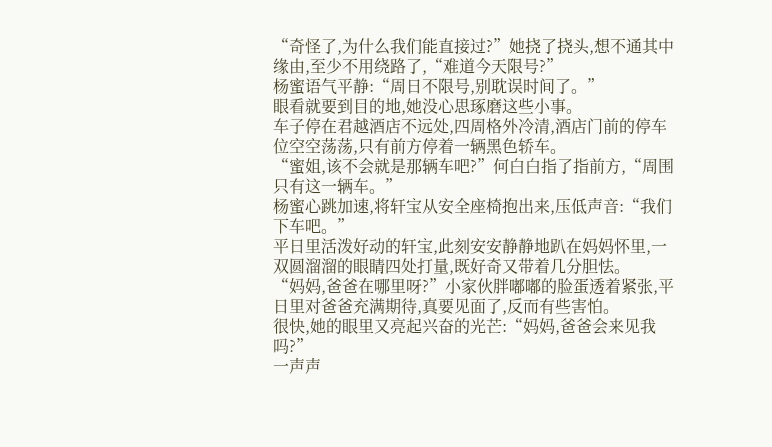“奇怪了,为什么我们能直接过?”她挠了挠头,想不通其中缘由,至少不用绕路了,“难道今天限号?”
杨蜜语气平静:“周日不限号,别耽误时间了。”
眼看就要到目的地,她没心思琢磨这些小事。
车子停在君越酒店不远处,四周格外冷清,酒店门前的停车位空空荡荡,只有前方停着一辆黑色轿车。
“蜜姐,该不会就是那辆车吧?”何白白指了指前方,“周围只有这一辆车。”
杨蜜心跳加速,将轩宝从安全座椅抱出来,压低声音:“我们下车吧。”
平日里活泼好动的轩宝,此刻安安静静地趴在妈妈怀里,一双圆溜溜的眼睛四处打量,既好奇又带着几分胆怯。
“妈妈,爸爸在哪里呀?”小家伙胖嘟嘟的脸蛋透着紧张,平日里对爸爸充满期待,真要见面了,反而有些害怕。
很快,她的眼里又亮起兴奋的光芒:“妈妈,爸爸会来见我吗?”
一声声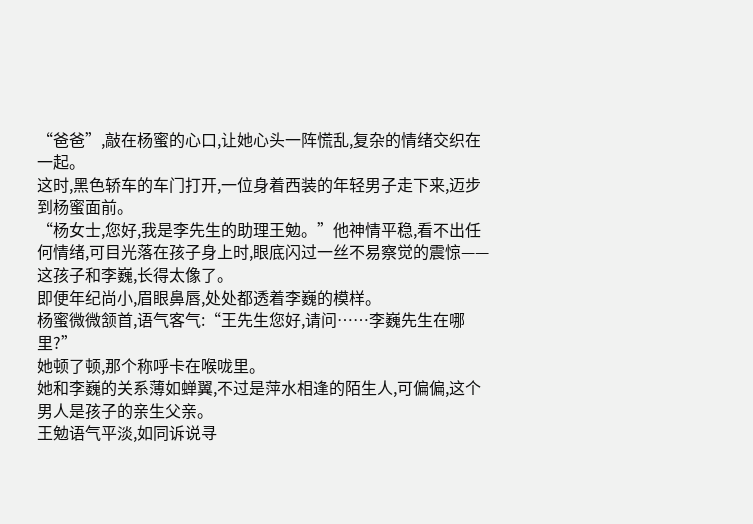“爸爸”,敲在杨蜜的心口,让她心头一阵慌乱,复杂的情绪交织在一起。
这时,黑色轿车的车门打开,一位身着西装的年轻男子走下来,迈步到杨蜜面前。
“杨女士,您好,我是李先生的助理王勉。”他神情平稳,看不出任何情绪,可目光落在孩子身上时,眼底闪过一丝不易察觉的震惊——这孩子和李巍,长得太像了。
即便年纪尚小,眉眼鼻唇,处处都透着李巍的模样。
杨蜜微微颔首,语气客气:“王先生您好,请问……李巍先生在哪里?”
她顿了顿,那个称呼卡在喉咙里。
她和李巍的关系薄如蝉翼,不过是萍水相逢的陌生人,可偏偏,这个男人是孩子的亲生父亲。
王勉语气平淡,如同诉说寻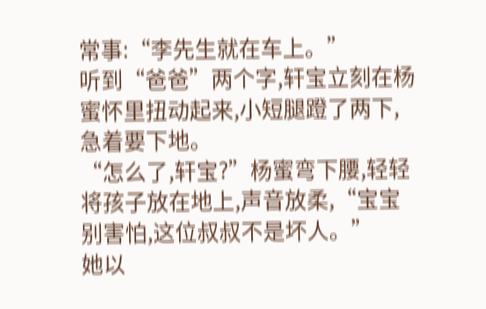常事:“李先生就在车上。”
听到“爸爸”两个字,轩宝立刻在杨蜜怀里扭动起来,小短腿蹬了两下,急着要下地。
“怎么了,轩宝?”杨蜜弯下腰,轻轻将孩子放在地上,声音放柔,“宝宝别害怕,这位叔叔不是坏人。”
她以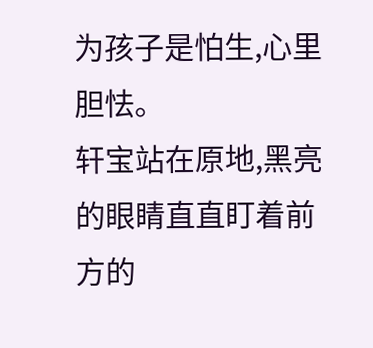为孩子是怕生,心里胆怯。
轩宝站在原地,黑亮的眼睛直直盯着前方的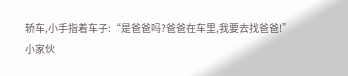轿车,小手指着车子:“是爸爸吗?爸爸在车里,我要去找爸爸!”
小家伙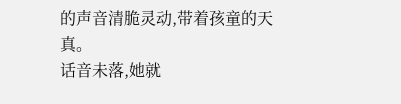的声音清脆灵动,带着孩童的天真。
话音未落,她就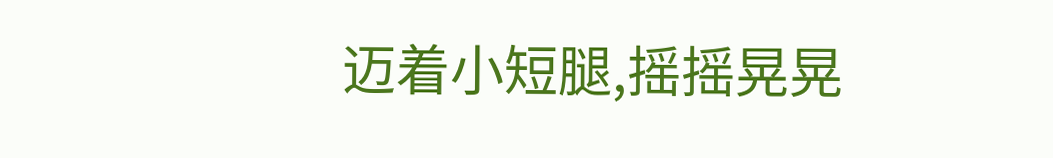迈着小短腿,摇摇晃晃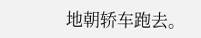地朝轿车跑去。